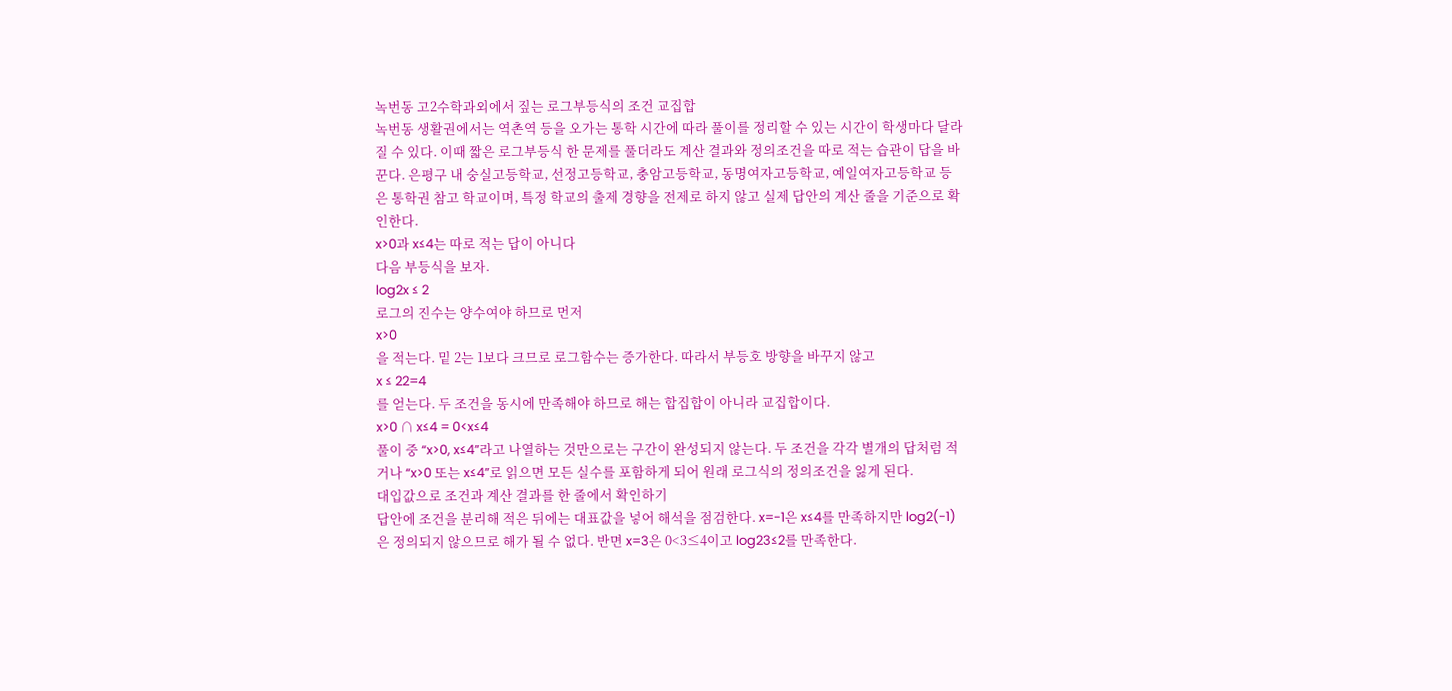녹번동 고2수학과외에서 짚는 로그부등식의 조건 교집합
녹번동 생활권에서는 역촌역 등을 오가는 통학 시간에 따라 풀이를 정리할 수 있는 시간이 학생마다 달라질 수 있다. 이때 짧은 로그부등식 한 문제를 풀더라도 계산 결과와 정의조건을 따로 적는 습관이 답을 바꾼다. 은평구 내 숭실고등학교, 선정고등학교, 충암고등학교, 동명여자고등학교, 예일여자고등학교 등은 통학권 참고 학교이며, 특정 학교의 출제 경향을 전제로 하지 않고 실제 답안의 계산 줄을 기준으로 확인한다.
x>0과 x≤4는 따로 적는 답이 아니다
다음 부등식을 보자.
log2x ≤ 2
로그의 진수는 양수여야 하므로 먼저
x>0
을 적는다. 밑 2는 1보다 크므로 로그함수는 증가한다. 따라서 부등호 방향을 바꾸지 않고
x ≤ 22=4
를 얻는다. 두 조건을 동시에 만족해야 하므로 해는 합집합이 아니라 교집합이다.
x>0 ∩ x≤4 = 0<x≤4
풀이 중 “x>0, x≤4”라고 나열하는 것만으로는 구간이 완성되지 않는다. 두 조건을 각각 별개의 답처럼 적거나 “x>0 또는 x≤4”로 읽으면 모든 실수를 포함하게 되어 원래 로그식의 정의조건을 잃게 된다.
대입값으로 조건과 계산 결과를 한 줄에서 확인하기
답안에 조건을 분리해 적은 뒤에는 대표값을 넣어 해석을 점검한다. x=-1은 x≤4를 만족하지만 log2(-1)은 정의되지 않으므로 해가 될 수 없다. 반면 x=3은 0<3≤4이고 log23≤2를 만족한다.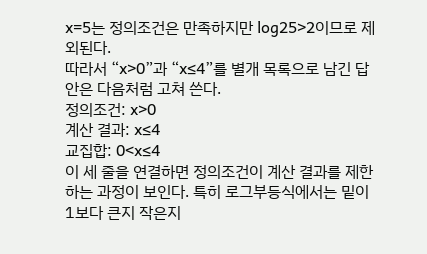x=5는 정의조건은 만족하지만 log25>2이므로 제외된다.
따라서 “x>0”과 “x≤4”를 별개 목록으로 남긴 답안은 다음처럼 고쳐 쓴다.
정의조건: x>0
계산 결과: x≤4
교집합: 0<x≤4
이 세 줄을 연결하면 정의조건이 계산 결과를 제한하는 과정이 보인다. 특히 로그부등식에서는 밑이 1보다 큰지 작은지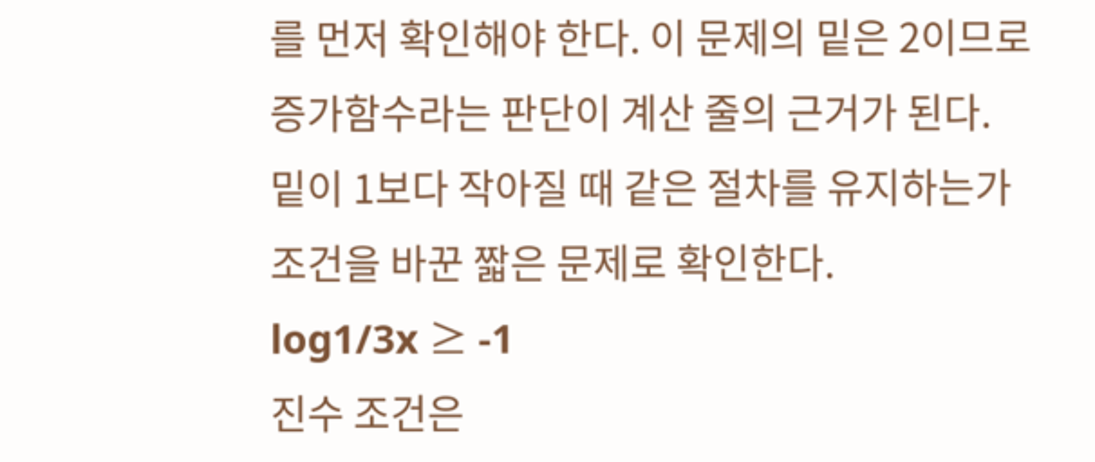를 먼저 확인해야 한다. 이 문제의 밑은 2이므로 증가함수라는 판단이 계산 줄의 근거가 된다.
밑이 1보다 작아질 때 같은 절차를 유지하는가
조건을 바꾼 짧은 문제로 확인한다.
log1/3x ≥ -1
진수 조건은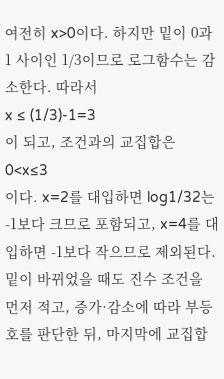여전히 x>0이다. 하지만 밑이 0과 1 사이인 1/3이므로 로그함수는 감소한다. 따라서
x ≤ (1/3)-1=3
이 되고, 조건과의 교집합은
0<x≤3
이다. x=2를 대입하면 log1/32는 -1보다 크므로 포함되고, x=4를 대입하면 -1보다 작으므로 제외된다. 밑이 바뀌었을 때도 진수 조건을 먼저 적고, 증가·감소에 따라 부등호를 판단한 뒤, 마지막에 교집합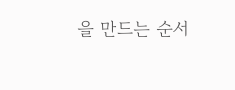을 만드는 순서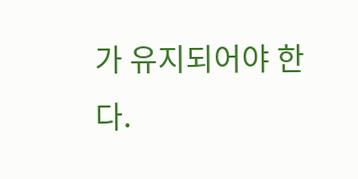가 유지되어야 한다.